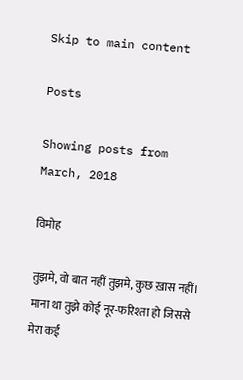Skip to main content

Posts

Showing posts from March, 2018

विमोह

तुझमे, वो बात नहीं तुझमे, कुछ ख़ास नहीं। माना था तुझे कोई नूर-फरिश्ता हो जिससे मेरा कई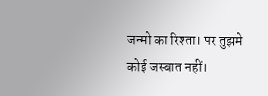जन्मो का रिश्ता। पर तुझमे कोई जस्बात नहीं।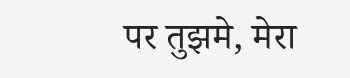पर तुझमे, मेरा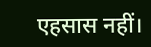एहसास नहीं।